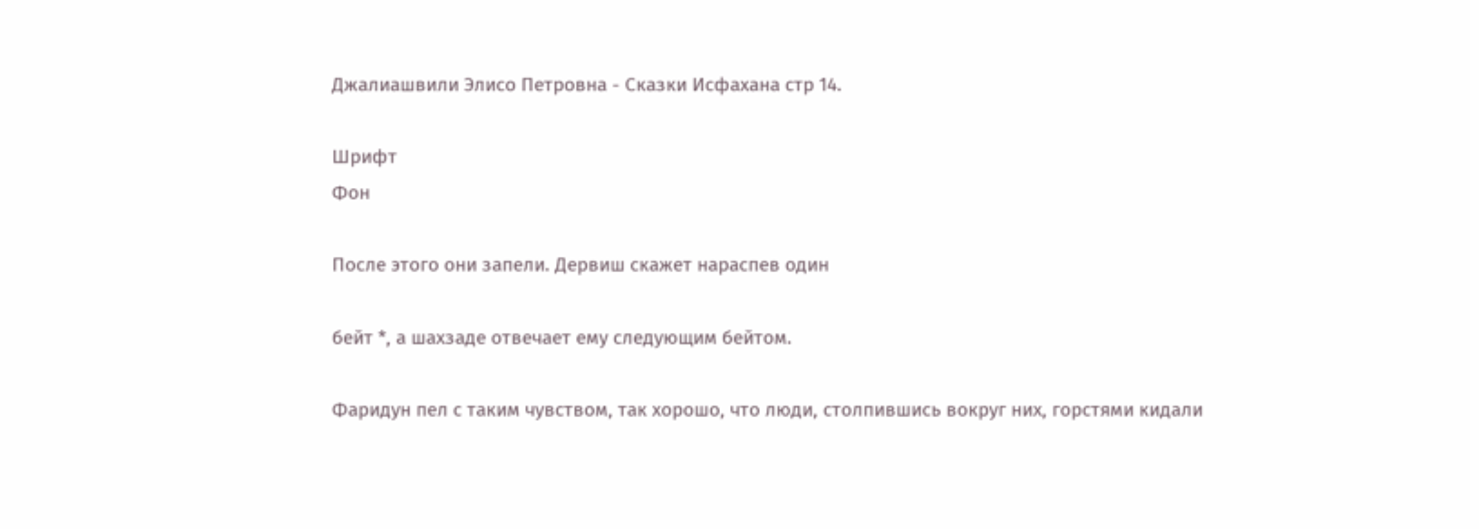Джалиашвили Элисо Петровна - Сказки Исфахана стр 14.

Шрифт
Фон

После этого они запели. Дервиш скажет нараспев один

бейт *, а шахзаде отвечает ему следующим бейтом.

Фаридун пел с таким чувством, так хорошо, что люди, столпившись вокруг них, горстями кидали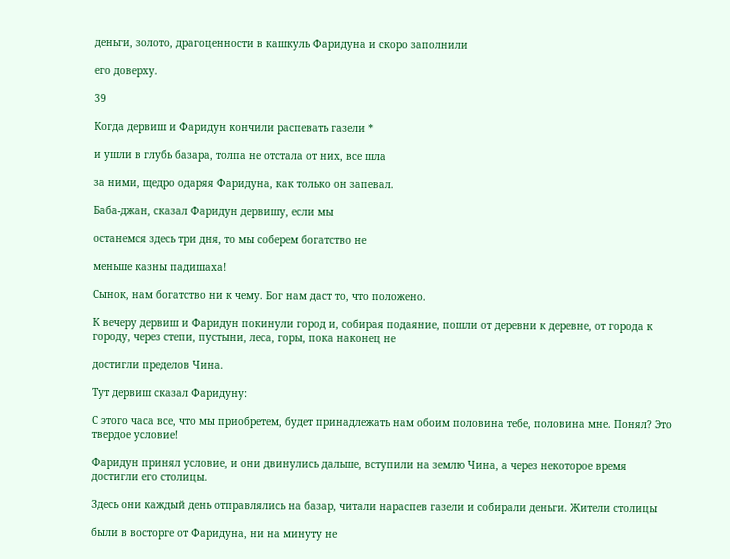деньги, золото, драгоценности в кашкуль Фаридуна и скоро заполнили

его доверху.

39

Когда дервиш и Фаридун кончили распевать газели *

и ушли в глубь базара, толпа не отстала от них, все шла

за ними, щедро одаряя Фаридуна, как только он запевал.

Баба-джан, сказал Фаридун дервишу, если мы

останемся здесь три дня, то мы соберем богатство не

меньше казны падишаха!

Сынок, нам богатство ни к чему. Бог нам даст то, что положено.

К вечеру дервиш и Фаридун покинули город и, собирая подаяние, пошли от деревни к деревне, от города к городу, через степи, пустыни, леса, горы, пока наконец не

достигли пределов Чина.

Тут дервиш сказал Фаридуну:

С этого часа все, что мы приобретем, будет принадлежать нам обоим половина тебе, половина мне. Понял? Это твердое условие!

Фаридун принял условие, и они двинулись дальше, вступили на землю Чина, а через некоторое время достигли его столицы.

Здесь они каждый день отправлялись на базар, читали нараспев газели и собирали деньги. Жители столицы

были в восторге от Фаридуна, ни на минуту не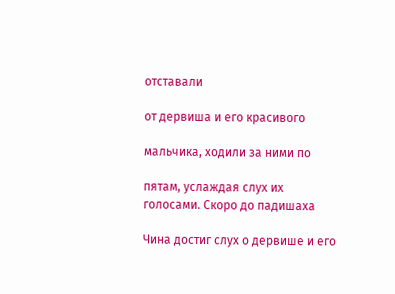отставали

от дервиша и его красивого

мальчика, ходили за ними по

пятам, услаждая слух их голосами. Скоро до падишаха

Чина достиг слух о дервише и его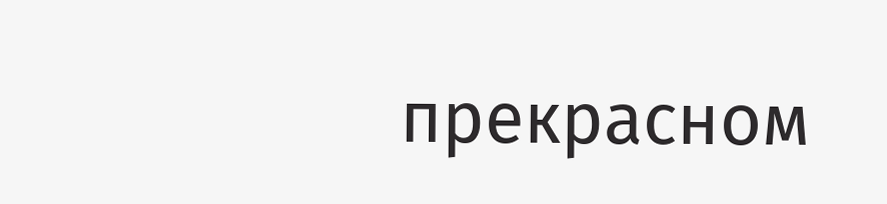прекрасном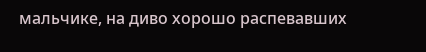мальчике, на диво хорошо распевавших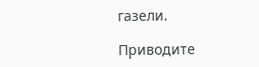газели.

Приводите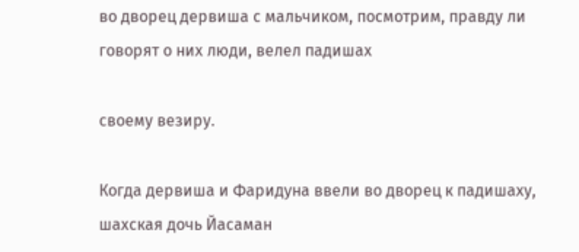во дворец дервиша с мальчиком, посмотрим, правду ли говорят о них люди, велел падишах

своему везиру.

Когда дервиша и Фаридуна ввели во дворец к падишаху, шахская дочь Йасаман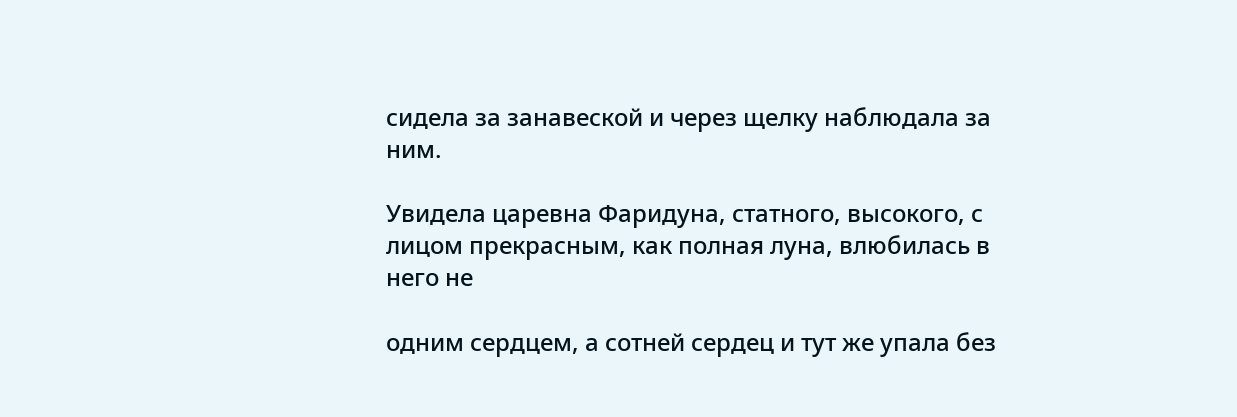сидела за занавеской и через щелку наблюдала за ним.

Увидела царевна Фаридуна, статного, высокого, с лицом прекрасным, как полная луна, влюбилась в него не

одним сердцем, а сотней сердец и тут же упала без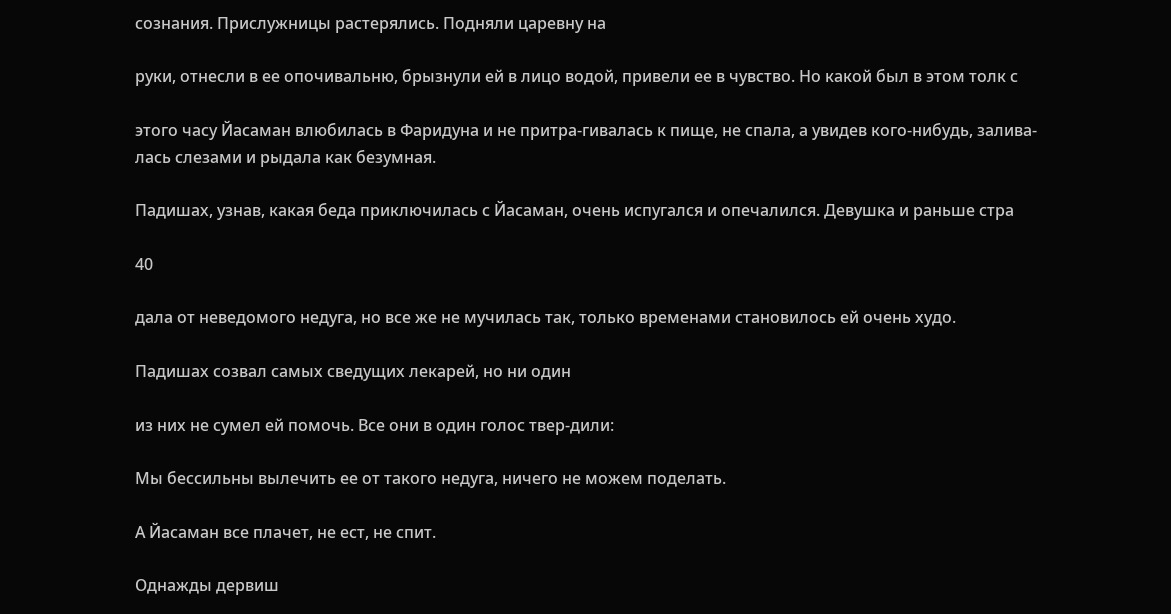сознания. Прислужницы растерялись. Подняли царевну на

руки, отнесли в ее опочивальню, брызнули ей в лицо водой, привели ее в чувство. Но какой был в этом толк с

этого часу Йасаман влюбилась в Фаридуна и не притра-гивалась к пище, не спала, а увидев кого-нибудь, залива-лась слезами и рыдала как безумная.

Падишах, узнав, какая беда приключилась с Йасаман, очень испугался и опечалился. Девушка и раньше стра

40

дала от неведомого недуга, но все же не мучилась так, только временами становилось ей очень худо.

Падишах созвал самых сведущих лекарей, но ни один

из них не сумел ей помочь. Все они в один голос твер-дили:

Мы бессильны вылечить ее от такого недуга, ничего не можем поделать.

А Йасаман все плачет, не ест, не спит.

Однажды дервиш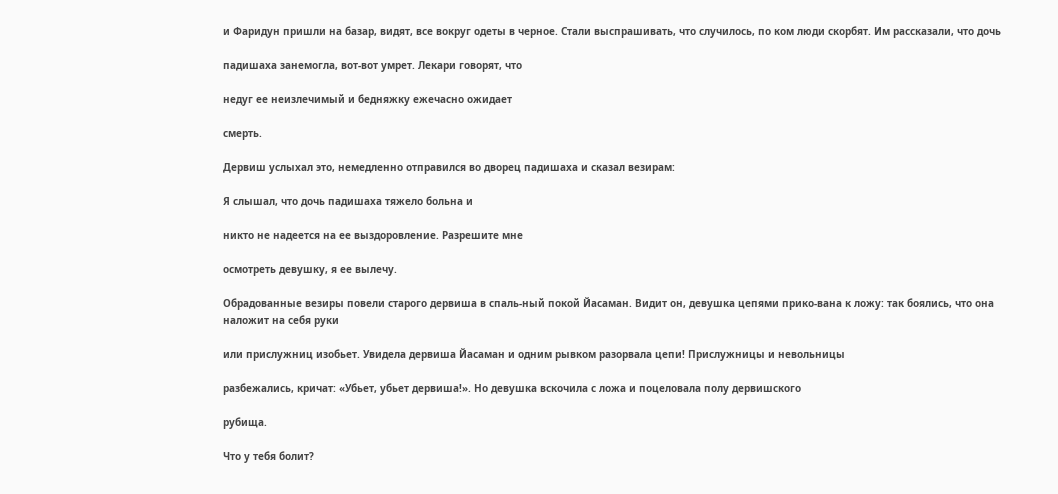и Фаридун пришли на базар, видят, все вокруг одеты в черное. Стали выспрашивать, что случилось, по ком люди скорбят. Им рассказали, что дочь

падишаха занемогла, вот-вот умрет. Лекари говорят, что

недуг ее неизлечимый и бедняжку ежечасно ожидает

смерть.

Дервиш услыхал это, немедленно отправился во дворец падишаха и сказал везирам:

Я слышал, что дочь падишаха тяжело больна и

никто не надеется на ее выздоровление. Разрешите мне

осмотреть девушку, я ее вылечу.

Обрадованные везиры повели старого дервиша в спаль-ный покой Йасаман. Видит он, девушка цепями прико-вана к ложу: так боялись, что она наложит на себя руки

или прислужниц изобьет. Увидела дервиша Йасаман и одним рывком разорвала цепи! Прислужницы и невольницы

разбежались, кричат: «Убьет, убьет дервиша!». Но девушка вскочила с ложа и поцеловала полу дервишского

рубища.

Что у тебя болит?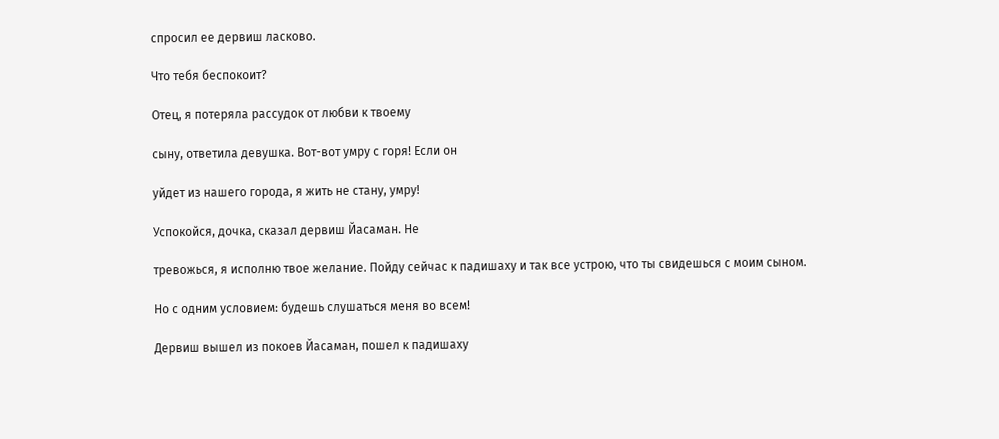спросил ее дервиш ласково.

Что тебя беспокоит?

Отец, я потеряла рассудок от любви к твоему

сыну, ответила девушка. Вот-вот умру с горя! Если он

уйдет из нашего города, я жить не стану, умру!

Успокойся, дочка, сказал дервиш Йасаман. Не

тревожься, я исполню твое желание. Пойду сейчас к падишаху и так все устрою, что ты свидешься с моим сыном.

Но с одним условием: будешь слушаться меня во всем!

Дервиш вышел из покоев Йасаман, пошел к падишаху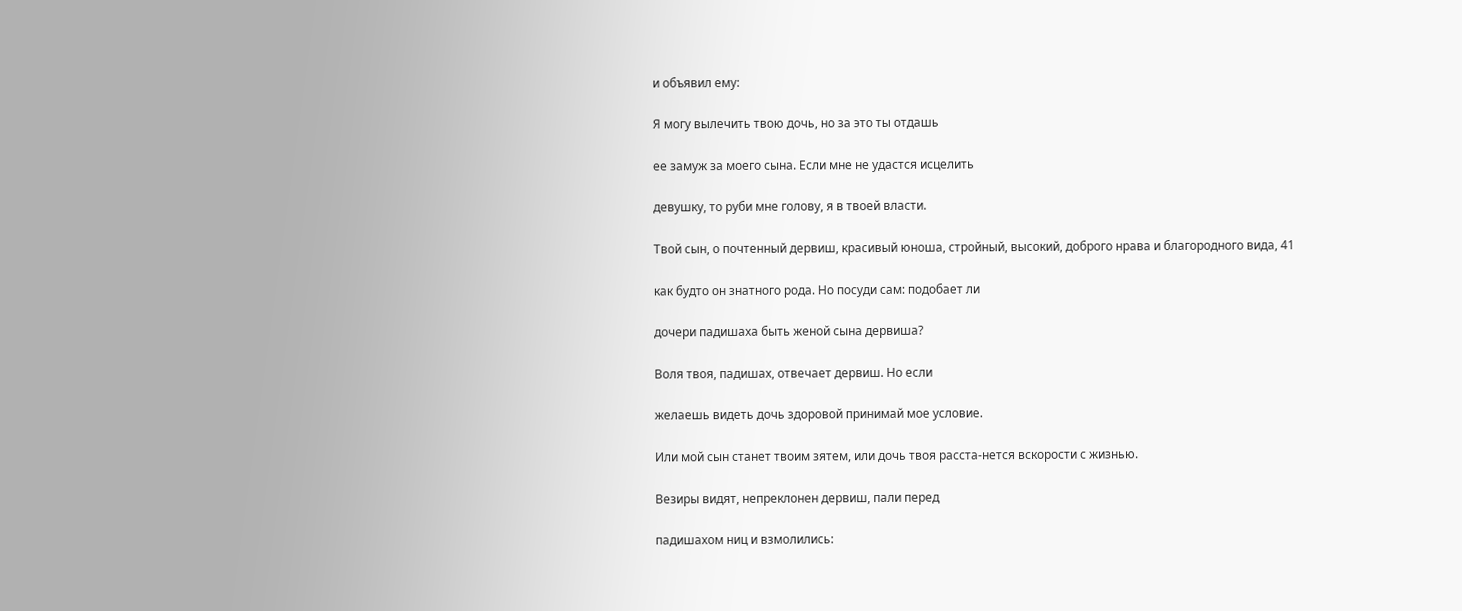и объявил ему:

Я могу вылечить твою дочь, но за это ты отдашь

ее замуж за моего сына. Если мне не удастся исцелить

девушку, то руби мне голову, я в твоей власти.

Твой сын, о почтенный дервиш, красивый юноша, стройный, высокий, доброго нрава и благородного вида, 41

как будто он знатного рода. Но посуди сам: подобает ли

дочери падишаха быть женой сына дервиша?

Воля твоя, падишах, отвечает дервиш. Но если

желаешь видеть дочь здоровой принимай мое условие.

Или мой сын станет твоим зятем, или дочь твоя расста-нется вскорости с жизнью.

Везиры видят, непреклонен дервиш, пали перед

падишахом ниц и взмолились: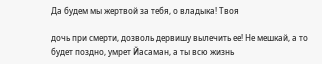Да будем мы жертвой за тебя, о владыка! Твоя

дочь при смерти, дозволь дервишу вылечить ее! Не мешкай, а то будет поздно, умрет Йасаман, а ты всю жизнь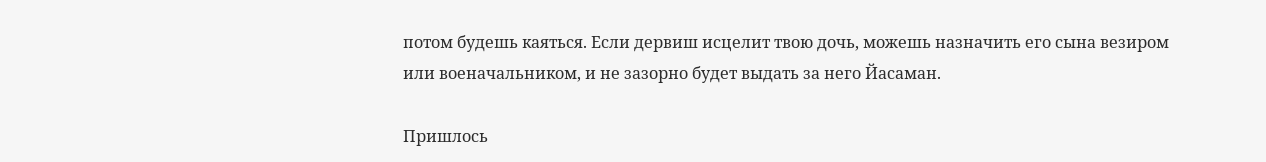потом будешь каяться. Если дервиш исцелит твою дочь, можешь назначить его сына везиром или военачальником, и не зазорно будет выдать за него Йасаман.

Пришлось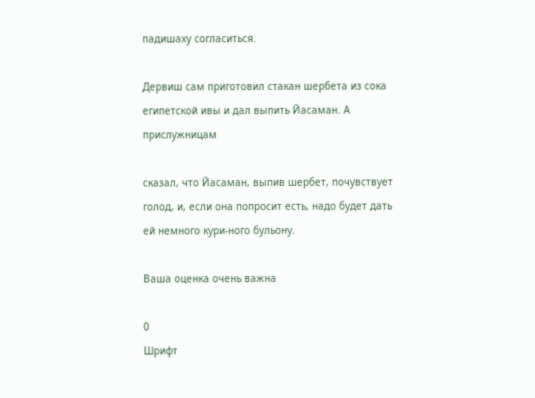падишаху согласиться.

Дервиш сам приготовил стакан шербета из сока египетской ивы и дал выпить Йасаман. А прислужницам

сказал, что Йасаман, выпив шербет, почувствует голод, и, если она попросит есть, надо будет дать ей немного кури-ного бульону.

Ваша оценка очень важна

0
Шрифт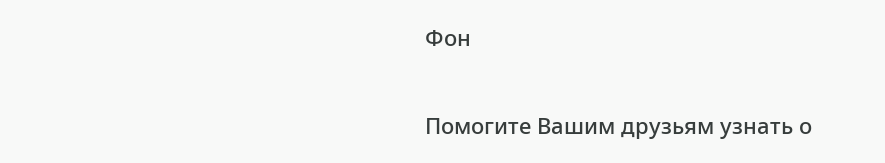Фон

Помогите Вашим друзьям узнать о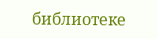библиотеке